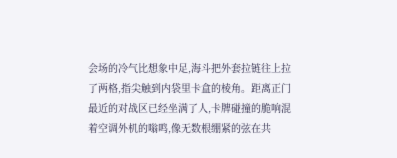会场的冷气比想象中足,海斗把外套拉链往上拉了两格,指尖触到内袋里卡盒的棱角。距离正门最近的对战区已经坐满了人,卡牌碰撞的脆响混着空调外机的嗡鸣,像无数根绷紧的弦在共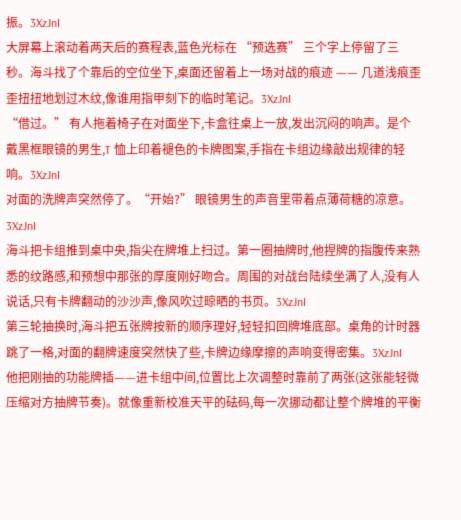振。3XzJnI
大屏幕上滚动着两天后的赛程表,蓝色光标在 “预选赛” 三个字上停留了三秒。海斗找了个靠后的空位坐下,桌面还留着上一场对战的痕迹 —— 几道浅痕歪歪扭扭地划过木纹,像谁用指甲刻下的临时笔记。3XzJnI
“借过。” 有人拖着椅子在对面坐下,卡盒往桌上一放,发出沉闷的响声。是个戴黑框眼镜的男生,T 恤上印着褪色的卡牌图案,手指在卡组边缘敲出规律的轻响。3XzJnI
对面的洗牌声突然停了。“开始?” 眼镜男生的声音里带着点薄荷糖的凉意。3XzJnI
海斗把卡组推到桌中央,指尖在牌堆上扫过。第一圈抽牌时,他捏牌的指腹传来熟悉的纹路感,和预想中那张的厚度刚好吻合。周围的对战台陆续坐满了人,没有人说话,只有卡牌翻动的沙沙声,像风吹过晾晒的书页。3XzJnI
第三轮抽换时,海斗把五张牌按新的顺序理好,轻轻扣回牌堆底部。桌角的计时器跳了一格,对面的翻牌速度突然快了些,卡牌边缘摩擦的声响变得密集。3XzJnI
他把刚抽的功能牌插——进卡组中间,位置比上次调整时靠前了两张(这张能轻微压缩对方抽牌节奏)。就像重新校准天平的砝码,每一次挪动都让整个牌堆的平衡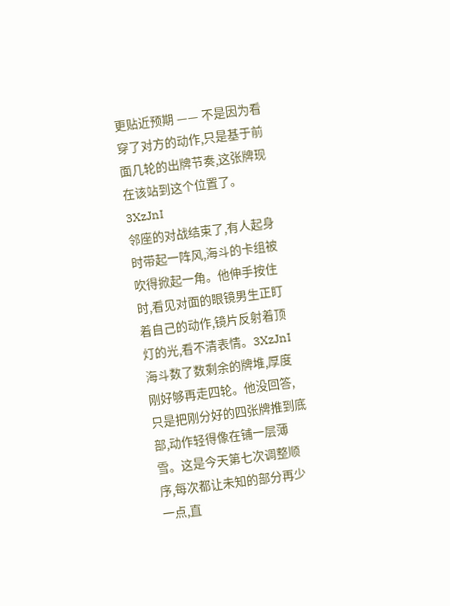更贴近预期 —— 不是因为看穿了对方的动作,只是基于前面几轮的出牌节奏,这张牌现在该站到这个位置了。3XzJnI
邻座的对战结束了,有人起身时带起一阵风,海斗的卡组被吹得掀起一角。他伸手按住时,看见对面的眼镜男生正盯着自己的动作,镜片反射着顶灯的光,看不清表情。3XzJnI
海斗数了数剩余的牌堆,厚度刚好够再走四轮。他没回答,只是把刚分好的四张牌推到底部,动作轻得像在铺一层薄雪。这是今天第七次调整顺序,每次都让未知的部分再少一点,直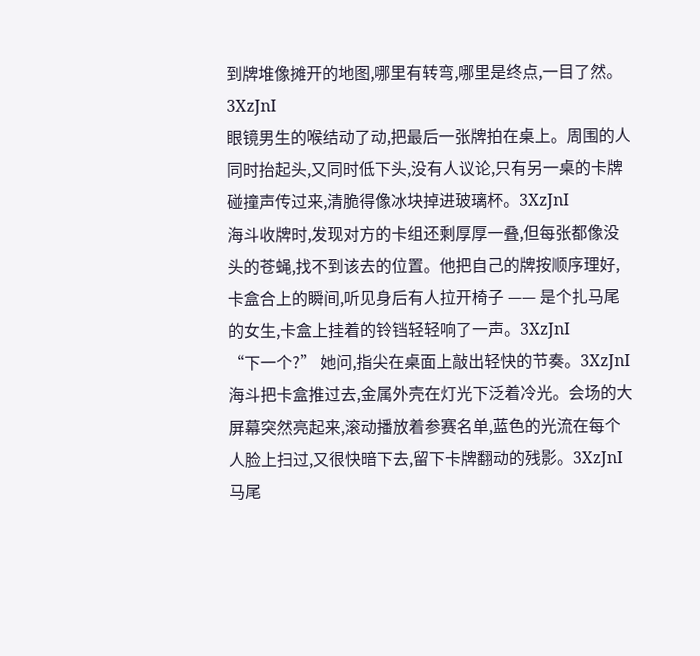到牌堆像摊开的地图,哪里有转弯,哪里是终点,一目了然。3XzJnI
眼镜男生的喉结动了动,把最后一张牌拍在桌上。周围的人同时抬起头,又同时低下头,没有人议论,只有另一桌的卡牌碰撞声传过来,清脆得像冰块掉进玻璃杯。3XzJnI
海斗收牌时,发现对方的卡组还剩厚厚一叠,但每张都像没头的苍蝇,找不到该去的位置。他把自己的牌按顺序理好,卡盒合上的瞬间,听见身后有人拉开椅子 —— 是个扎马尾的女生,卡盒上挂着的铃铛轻轻响了一声。3XzJnI
“下一个?” 她问,指尖在桌面上敲出轻快的节奏。3XzJnI
海斗把卡盒推过去,金属外壳在灯光下泛着冷光。会场的大屏幕突然亮起来,滚动播放着参赛名单,蓝色的光流在每个人脸上扫过,又很快暗下去,留下卡牌翻动的残影。3XzJnI
马尾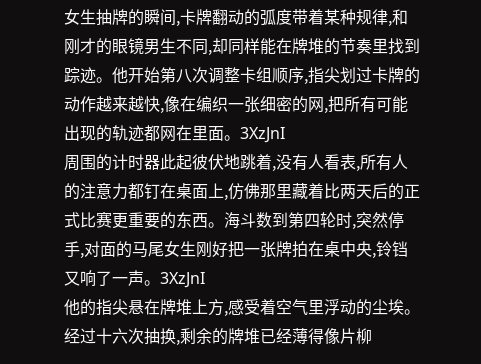女生抽牌的瞬间,卡牌翻动的弧度带着某种规律,和刚才的眼镜男生不同,却同样能在牌堆的节奏里找到踪迹。他开始第八次调整卡组顺序,指尖划过卡牌的动作越来越快,像在编织一张细密的网,把所有可能出现的轨迹都网在里面。3XzJnI
周围的计时器此起彼伏地跳着,没有人看表,所有人的注意力都钉在桌面上,仿佛那里藏着比两天后的正式比赛更重要的东西。海斗数到第四轮时,突然停手,对面的马尾女生刚好把一张牌拍在桌中央,铃铛又响了一声。3XzJnI
他的指尖悬在牌堆上方,感受着空气里浮动的尘埃。经过十六次抽换,剩余的牌堆已经薄得像片柳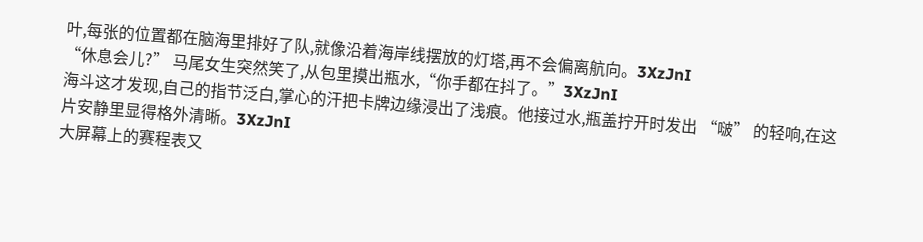叶,每张的位置都在脑海里排好了队,就像沿着海岸线摆放的灯塔,再不会偏离航向。3XzJnI
“休息会儿?” 马尾女生突然笑了,从包里摸出瓶水,“你手都在抖了。”3XzJnI
海斗这才发现,自己的指节泛白,掌心的汗把卡牌边缘浸出了浅痕。他接过水,瓶盖拧开时发出 “啵” 的轻响,在这片安静里显得格外清晰。3XzJnI
大屏幕上的赛程表又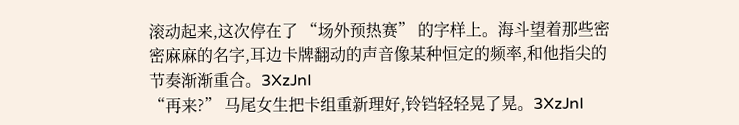滚动起来,这次停在了 “场外预热赛” 的字样上。海斗望着那些密密麻麻的名字,耳边卡牌翻动的声音像某种恒定的频率,和他指尖的节奏渐渐重合。3XzJnI
“再来?” 马尾女生把卡组重新理好,铃铛轻轻晃了晃。3XzJnI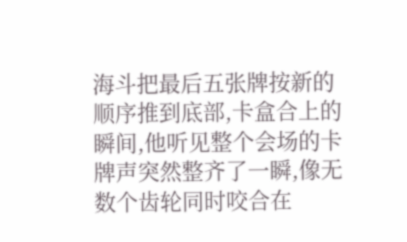海斗把最后五张牌按新的顺序推到底部,卡盒合上的瞬间,他听见整个会场的卡牌声突然整齐了一瞬,像无数个齿轮同时咬合在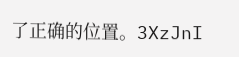了正确的位置。3XzJnI